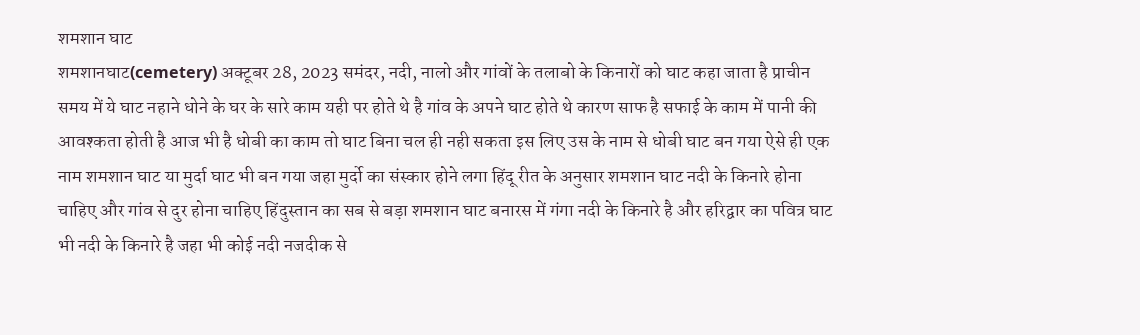शमशान घाट
शमशानघाट(cemetery) अक्टूबर 28, 2023 समंदर, नदी, नालो और गांवों के तलाबो के किनारों को घाट कहा जाता है प्राचीन समय में ये घाट नहाने धोने के घर के सारे काम यही पर होते थे है गांव के अपने घाट होते थे कारण साफ है सफाई के काम में पानी की आवश्कता होती है आज भी है धोबी का काम तो घाट बिना चल ही नही सकता इस लिए उस के नाम से धोबी घाट बन गया ऐसे ही एक नाम शमशान घाट या मुर्दा घाट भी बन गया जहा मुर्दो का संस्कार होने लगा हिंदू रीत के अनुसार शमशान घाट नदी के किनारे होना चाहिए और गांव से दुर होना चाहिए हिंदुस्तान का सब से बड़ा शमशान घाट बनारस में गंगा नदी के किनारे है और हरिद्वार का पवित्र घाट भी नदी के किनारे है जहा भी कोई नदी नजदीक से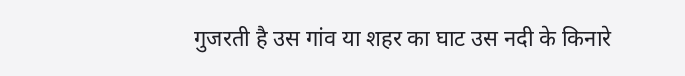गुजरती है उस गांव या शहर का घाट उस नदी के किनारे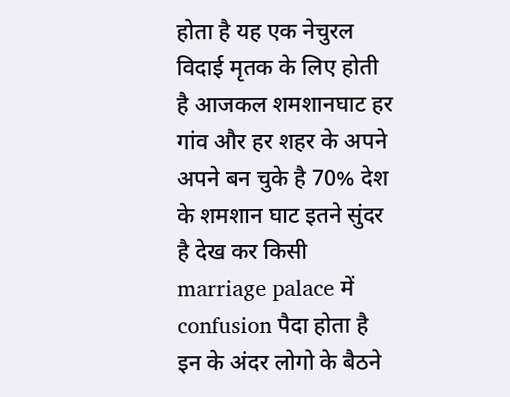होता है यह एक नेचुरल विदाई मृतक के लिए होती है आजकल शमशानघाट हर गांव और हर शहर के अपने अपने बन चुके है 70% देश के शमशान घाट इतने सुंदर है देख कर किसी marriage palace में confusion पैदा होता है इन के अंदर लोगो के बैठने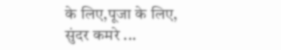के लिए,पूजा के लिए, सुंदर कमरे ...